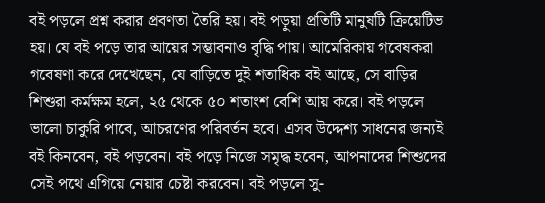বই পড়লে প্রশ্ন করার প্রবণতা তৈরি হয়। বই পড়ুয়া প্রতিটি মানুষটি ক্রিয়েটিভ হয়। যে বই পড়ে তার আয়ের সম্ভাবনাও বৃদ্ধি পায়। আমেরিকায় গবেষকরা গবেষণা করে দেখেছেন, যে বাড়িতে দুই শতাধিক বই আছে, সে বাড়ির শিশুরা কর্মক্ষম হলে, ২৫ থেকে ৫০ শতাংশ বেশি আয় করে। বই পড়লে ভালো চাকুরি পাবে, আচরণের পরিবর্তন হবে। এসব উদ্দেশ্য সাধনের জন্যই বই কিনবেন, বই পড়বেন। বই পড়ে নিজে সমৃদ্ধ হবেন, আপনাদের শিশুদের সেই পথে এগিয়ে নেয়ার চেষ্টা করবেন। বই পড়লে সু-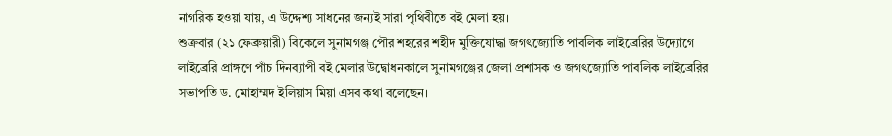নাগরিক হওয়া যায়, এ উদ্দেশ্য সাধনের জন্যই সারা পৃথিবীতে বই মেলা হয়।
শুক্রবার (২১ ফেব্রুয়ারী) বিকেলে সুনামগঞ্জ পৌর শহরের শহীদ মুক্তিযোদ্ধা জগৎজ্যোতি পাবলিক লাইব্রেরির উদ্যোগে লাইব্রেরি প্রাঙ্গণে পাঁচ দিনব্যাপী বই মেলার উদ্বোধনকালে সুনামগঞ্জের জেলা প্রশাসক ও জগৎজ্যোতি পাবলিক লাইব্রেরির সভাপতি ড. মোহাম্মদ ইলিয়াস মিয়া এসব কথা বলেছেন।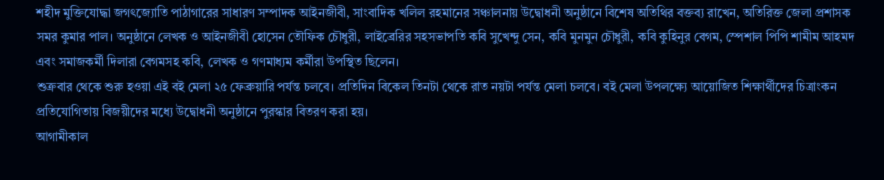শহীদ মুক্তিযোদ্ধা জগৎজ্যোতি পাঠাগারের সাধারণ সম্পাদক আইনজীবী, সাংবাদিক খলিল রহমানের সঞ্চালনায় উদ্বোধনী অনুষ্ঠানে বিশেষ অতিথির বক্তব্য রাখেন, অতিরিক্ত জেলা প্রশাসক সমর কুমার পাল। অনুষ্ঠানে লেখক ও আইনজীবী হোসেন তৌফিক চৌধুরী, লাইব্রেরির সহসভাপতি কবি সুখেন্দু সেন, কবি মুনমুন চৌধুরী, কবি কুহিনুর বেগম, স্পেশাল পিপি শামীম আহমদ এবং সমাজকর্মী দিলারা বেগমসহ কবি, লেখক ও গণমাধ্যম কর্মীরা উপস্থিত ছিলেন।
শুক্রবার থেকে শুরু হওয়া এই বই মেলা ২৫ ফেব্রুয়ারি পর্যন্ত চলবে। প্রতিদিন বিকেল তিনটা থেকে রাত নয়টা পর্যন্ত মেলা চলবে। বই মেলা উপলক্ষ্যে আয়োজিত শিক্ষার্থীদের চিত্রাংকন প্রতিযোগিতায় বিজয়ীদের মধ্যে উদ্বোধনী অনুষ্ঠানে পুরস্কার বিতরণ করা হয়।
আগামীকাল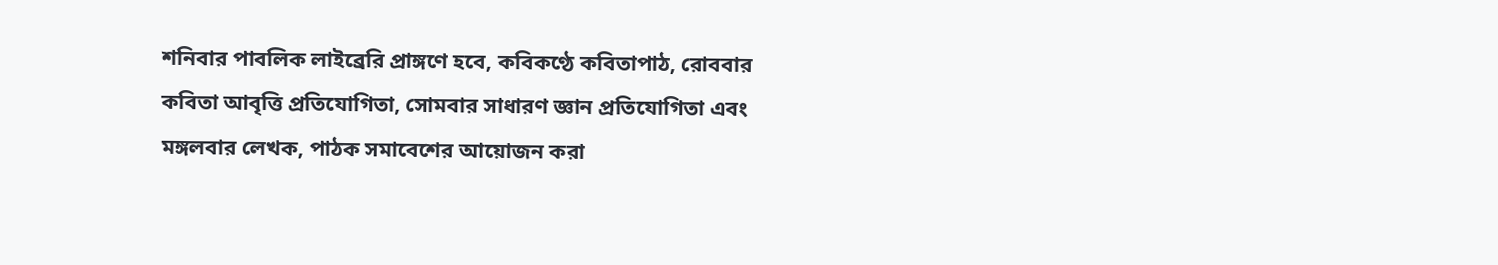শনিবার পাবলিক লাইব্রেরি প্রাঙ্গণে হবে, কবিকণ্ঠে কবিতাপাঠ, রোববার কবিতা আবৃত্তি প্রতিযোগিতা, সোমবার সাধারণ জ্ঞান প্রতিযোগিতা এবং মঙ্গলবার লেখক, পাঠক সমাবেশের আয়োজন করা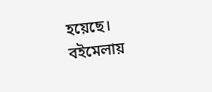হয়েছে।
বইমেলায়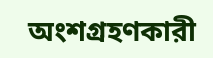অংশগ্রহণকারী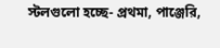স্টলগুলো হচ্ছে- প্রথমা, পাঞ্জেরি,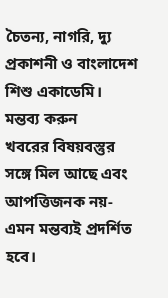চৈতন্য, নাগরি, দ্যু প্রকাশনী ও বাংলাদেশ শিশু একাডেমি।
মন্তব্য করুন
খবরের বিষয়বস্তুর সঙ্গে মিল আছে এবং আপত্তিজনক নয়- এমন মন্তব্যই প্রদর্শিত হবে।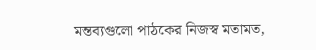মন্তব্যগুলো পাঠকের নিজস্ব মতামত,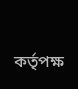কর্তৃপক্ষ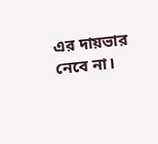এর দায়ভার নেবে না।